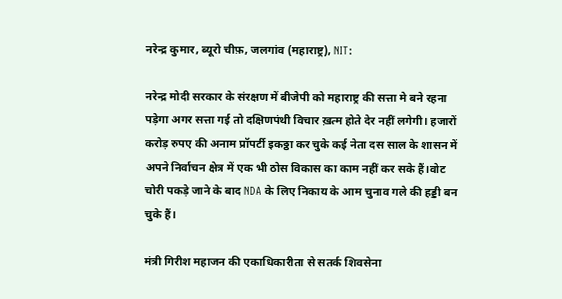नरेन्द्र कुमार, ब्यूरो चीफ़, जलगांव (महाराष्ट्र), NIT:

नरेन्द्र मोदी सरकार के संरक्षण में बीजेपी को महाराष्ट्र की सत्ता मे बने रहना पड़ेगा अगर सत्ता गई तो दक्षिणपंथी विचार ख़त्म होते देर नहीं लगेगी। हजारों करोड़ रुपए की अनाम प्रॉपर्टी इकठ्ठा कर चुके कई नेता दस साल के शासन में अपने निर्वाचन क्षेत्र में एक भी ठोस विकास का काम नहीं कर सके हैं।वोट चोरी पकड़े जाने के बाद NDA के लिए निकाय के आम चुनाव गले की हड्डी बन चुके हैं।

मंत्री गिरीश महाजन की एकाधिकारीता से सतर्क शिवसेना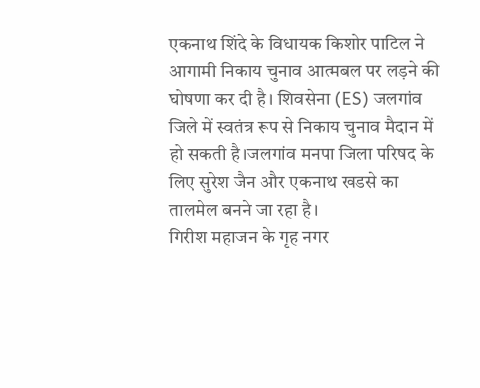एकनाथ शिंदे के विधायक किशोर पाटिल ने आगामी निकाय चुनाव आत्मबल पर लड़ने की घोषणा कर दी है। शिवसेना (ES) जलगांव जिले में स्वतंत्र रूप से निकाय चुनाव मैदान में हो सकती है।जलगांव मनपा जिला परिषद के लिए सुरेश जैन और एकनाथ खडसे का तालमेल बनने जा रहा है।
गिरीश महाजन के गृह नगर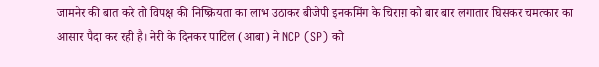जामनेर की बात करे तो विपक्ष की निष्क्रियता का लाभ उठाकर बीजेपी इनकमिंग के चिराग़ को बार बार लगातार घिसकर चमत्कार का आसार पैदा कर रही है। नेरी के दिनकर पाटिल (आबा) ने NCP (SP) को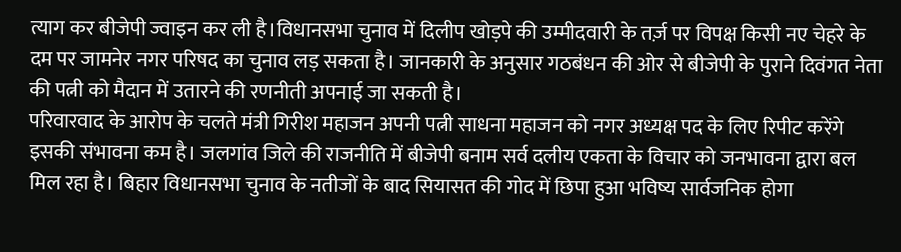त्याग कर बीजेपी ज्वाइन कर ली है।विधानसभा चुनाव में दिलीप खोड़पे की उम्मीदवारी के तर्ज़ पर विपक्ष किसी नए चेहरे के दम पर जामनेर नगर परिषद का चुनाव लड़ सकता है। जानकारी के अनुसार गठबंधन की ओर से बीजेपी के पुराने दिवंगत नेता की पत्नी को मैदान में उतारने की रणनीती अपनाई जा सकती है।
परिवारवाद के आरोप के चलते मंत्री गिरीश महाजन अपनी पत्नी साधना महाजन को नगर अध्यक्ष पद के लिए रिपीट करेंगे इसकी संभावना कम है। जलगांव जिले की राजनीति में बीजेपी बनाम सर्व दलीय एकता के विचार को जनभावना द्वारा बल मिल रहा है। बिहार विधानसभा चुनाव के नतीजों के बाद सियासत की गोद में छिपा हुआ भविष्य सार्वजनिक होगा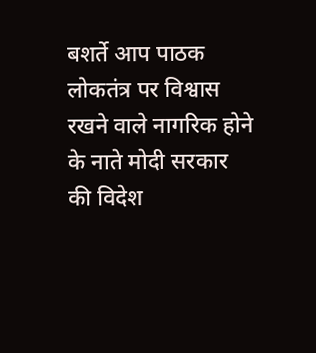बशर्ते आप पाठक लोकतंत्र पर विश्वास रखने वाले नागरिक होने के नाते मोदी सरकार की विदेश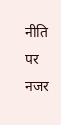नीति पर नजर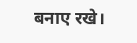बनाए रखे।